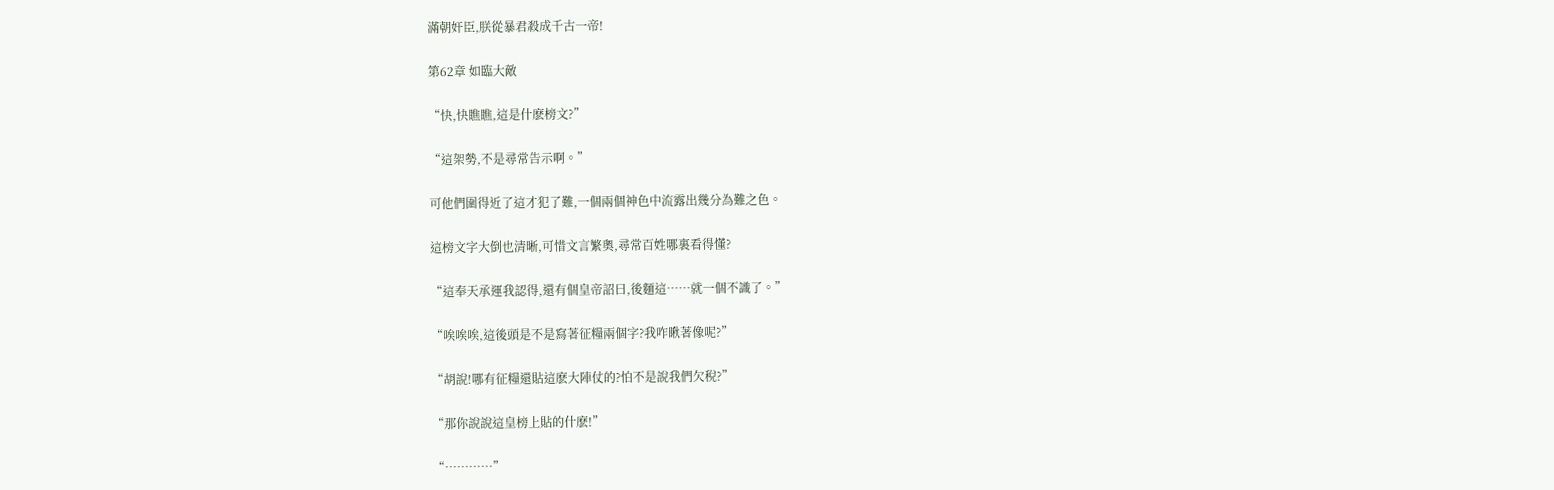滿朝奸臣,朕從暴君殺成千古一帝!

第62章 如臨大敵

“快,快瞧瞧,這是什麽榜文?”

“這架勢,不是尋常告示啊。”

可他們圍得近了這才犯了難,一個兩個神色中流露出幾分為難之色。

這榜文字大倒也清晰,可惜文言繁奧,尋常百姓哪裏看得懂?

“這奉天承運我認得,還有個皇帝詔曰,後麵這……就一個不識了。”

“唉唉唉,這後頭是不是寫著征糧兩個字?我咋瞅著像呢?”

“胡說!哪有征糧還貼這麽大陣仗的?怕不是說我們欠稅?”

“那你說說這皇榜上貼的什麽!”

“…………”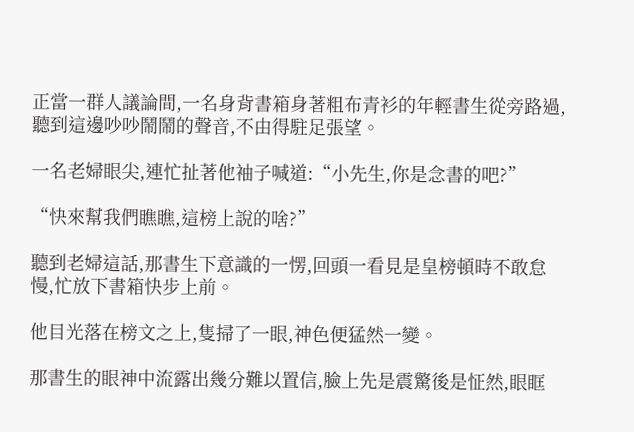正當一群人議論間,一名身背書箱身著粗布青衫的年輕書生從旁路過,聽到這邊吵吵鬧鬧的聲音,不由得駐足張望。

一名老婦眼尖,連忙扯著他袖子喊道:“小先生,你是念書的吧?”

“快來幫我們瞧瞧,這榜上說的啥?”

聽到老婦這話,那書生下意識的一愣,回頭一看見是皇榜頓時不敢怠慢,忙放下書箱快步上前。

他目光落在榜文之上,隻掃了一眼,神色便猛然一變。

那書生的眼神中流露出幾分難以置信,臉上先是震驚後是怔然,眼眶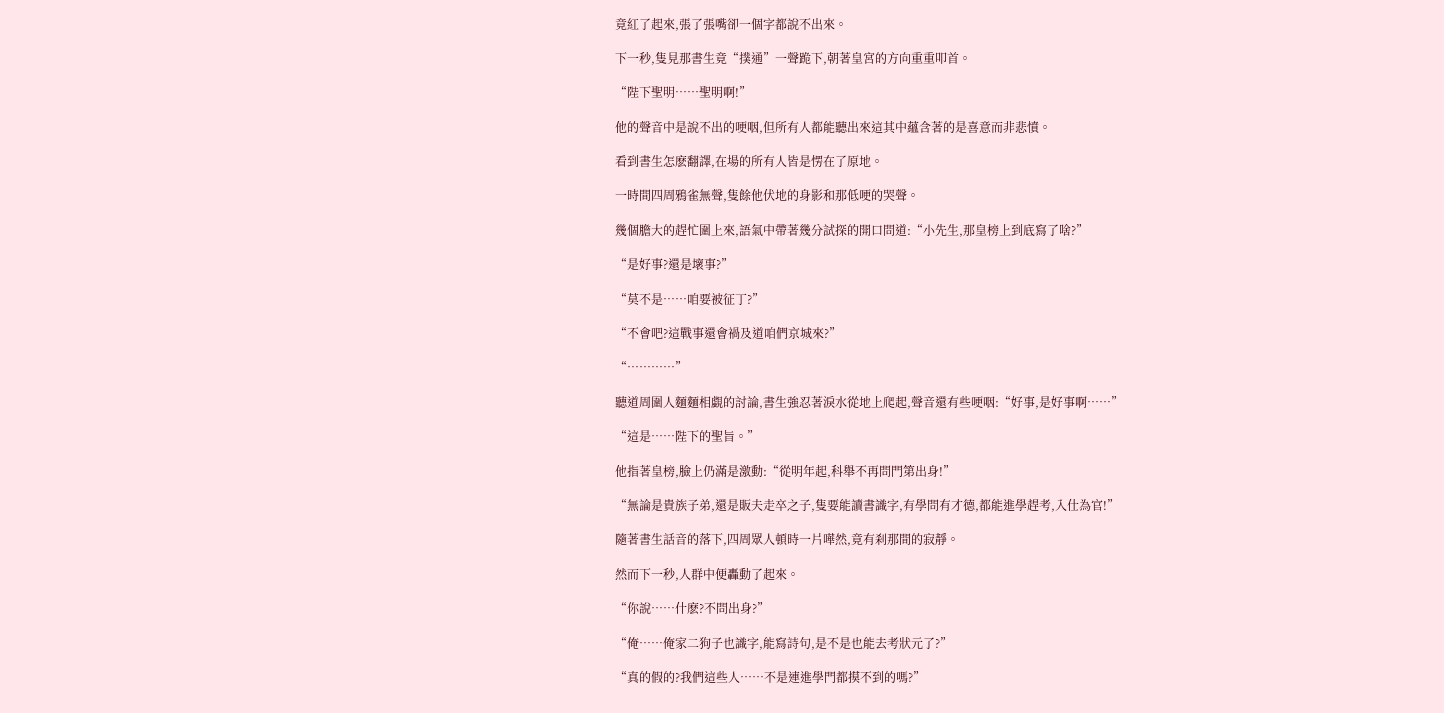竟紅了起來,張了張嘴卻一個字都說不出來。

下一秒,隻見那書生竟“撲通”一聲跪下,朝著皇宮的方向重重叩首。

“陛下聖明……聖明啊!”

他的聲音中是說不出的哽咽,但所有人都能聽出來這其中蘊含著的是喜意而非悲憤。

看到書生怎麽翻譯,在場的所有人皆是愣在了原地。

一時間四周鴉雀無聲,隻餘他伏地的身影和那低哽的哭聲。

幾個膽大的趕忙圍上來,語氣中帶著幾分試探的開口問道:“小先生,那皇榜上到底寫了啥?”

“是好事?還是壞事?”

“莫不是……咱要被征丁?”

“不會吧?這戰事還會禍及道咱們京城來?”

“…………”

聽道周圍人麵麵相覷的討論,書生強忍著淚水從地上爬起,聲音還有些哽咽:“好事,是好事啊……”

“這是……陛下的聖旨。”

他指著皇榜,臉上仍滿是激動:“從明年起,科舉不再問門第出身!”

“無論是貴族子弟,還是販夫走卒之子,隻要能讀書識字,有學問有才德,都能進學趕考,入仕為官!”

隨著書生話音的落下,四周眾人頓時一片嘩然,竟有刹那間的寂靜。

然而下一秒,人群中便轟動了起來。

“你說……什麽?不問出身?”

“俺……俺家二狗子也識字,能寫詩句,是不是也能去考狀元了?”

“真的假的?我們這些人……不是連進學門都摸不到的嗎?”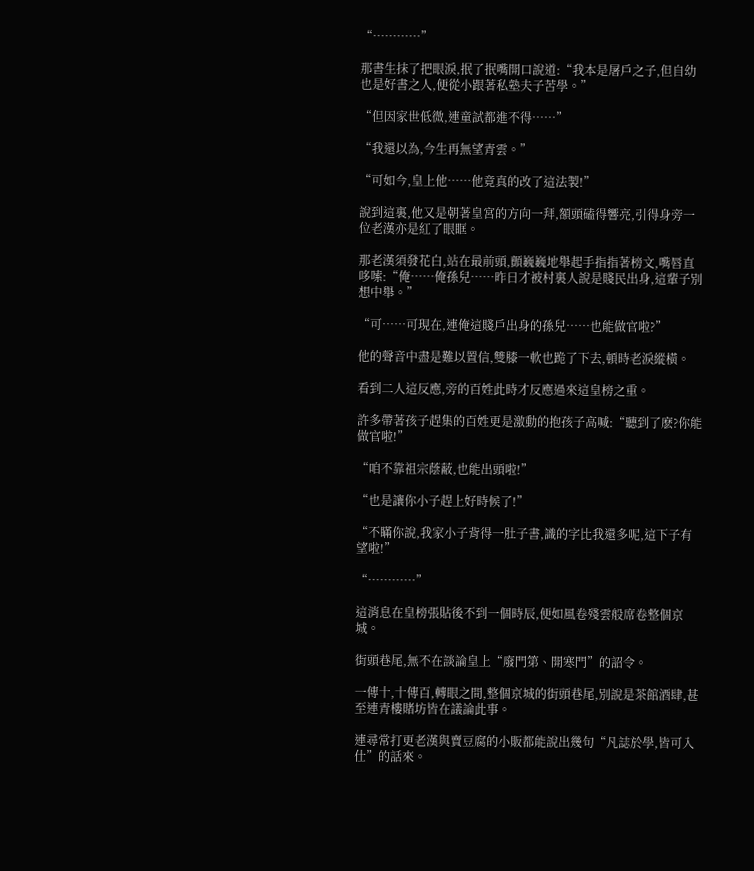“…………”

那書生抹了把眼淚,抿了抿嘴開口說道:“我本是屠戶之子,但自幼也是好書之人,便從小跟著私塾夫子苦學。”

“但因家世低微,連童試都進不得……”

“我還以為,今生再無望青雲。”

“可如今,皇上他……他竟真的改了這法製!”

說到這裏,他又是朝著皇宮的方向一拜,額頭磕得響亮,引得身旁一位老漢亦是紅了眼眶。

那老漢須發花白,站在最前頭,顫巍巍地舉起手指指著榜文,嘴唇直哆嗦:“俺……俺孫兒……昨日才被村裏人說是賤民出身,這輩子別想中舉。”

“可……可現在,連俺這賤戶出身的孫兒……也能做官啦?”

他的聲音中盡是難以置信,雙膝一軟也跪了下去,頓時老淚縱橫。

看到二人這反應,旁的百姓此時才反應過來這皇榜之重。

許多帶著孩子趕集的百姓更是激動的抱孩子高喊:“聽到了麽?你能做官啦!”

“咱不靠祖宗蔭蔽,也能出頭啦!”

“也是讓你小子趕上好時候了!”

“不瞞你說,我家小子背得一肚子書,識的字比我還多呢,這下子有望啦!”

“…………”

這消息在皇榜張貼後不到一個時辰,便如風卷殘雲般席卷整個京城。

街頭巷尾,無不在談論皇上“廢門第、開寒門”的詔令。

一傳十,十傳百,轉眼之間,整個京城的街頭巷尾,別說是茶館酒肆,甚至連青樓賭坊皆在議論此事。

連尋常打更老漢與賣豆腐的小販都能說出幾句“凡誌於學,皆可入仕”的話來。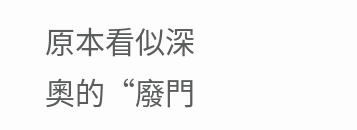原本看似深奧的“廢門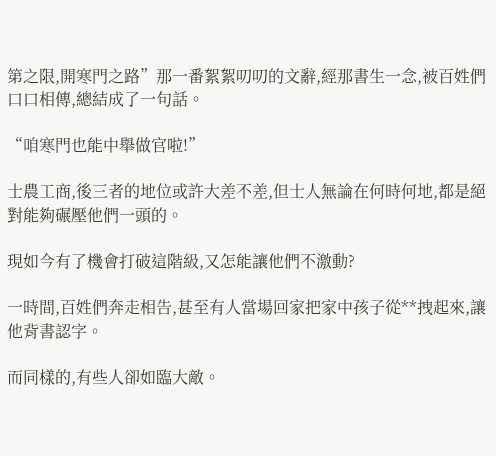第之限,開寒門之路”那一番絮絮叨叨的文辭,經那書生一念,被百姓們口口相傳,總結成了一句話。

“咱寒門也能中舉做官啦!”

士農工商,後三者的地位或許大差不差,但士人無論在何時何地,都是絕對能夠碾壓他們一頭的。

現如今有了機會打破這階級,又怎能讓他們不激動?

一時間,百姓們奔走相告,甚至有人當場回家把家中孩子從**拽起來,讓他背書認字。

而同樣的,有些人卻如臨大敵。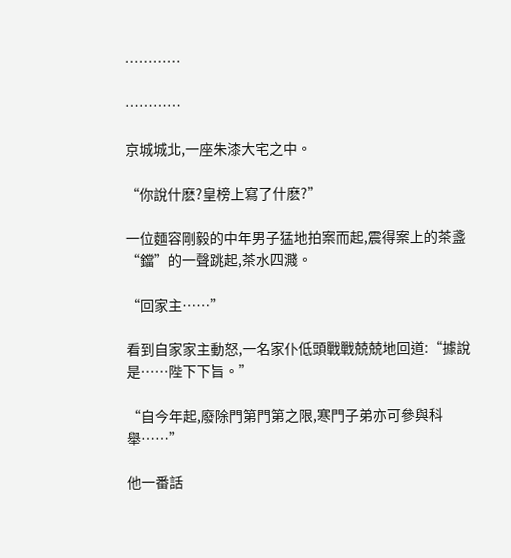…………

…………

京城城北,一座朱漆大宅之中。

“你說什麽?皇榜上寫了什麽?”

一位麵容剛毅的中年男子猛地拍案而起,震得案上的茶盞“鐺”的一聲跳起,茶水四濺。

“回家主……”

看到自家家主動怒,一名家仆低頭戰戰兢兢地回道:“據說是……陛下下旨。”

“自今年起,廢除門第門第之限,寒門子弟亦可參與科舉……”

他一番話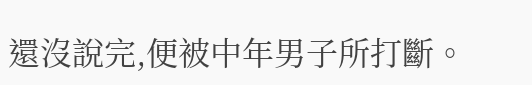還沒說完,便被中年男子所打斷。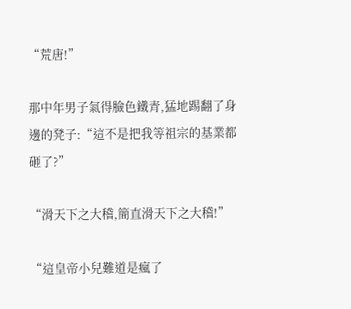“荒唐!”

那中年男子氣得臉色鐵青,猛地踢翻了身邊的凳子:“這不是把我等祖宗的基業都砸了?”

“滑天下之大稽,簡直滑天下之大稽!”

“這皇帝小兒難道是瘋了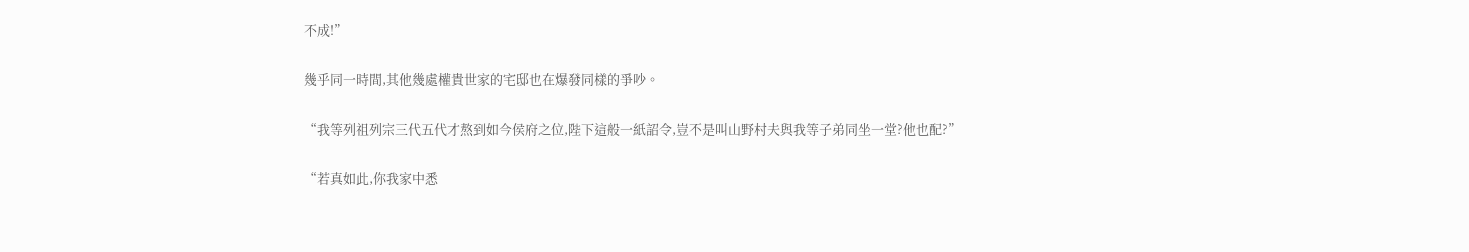不成!”

幾乎同一時間,其他幾處權貴世家的宅邸也在爆發同樣的爭吵。

“我等列祖列宗三代五代才熬到如今侯府之位,陛下這般一紙詔令,豈不是叫山野村夫與我等子弟同坐一堂?他也配?”

“若真如此,你我家中悉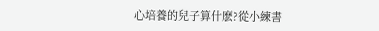心培養的兒子算什麽?從小練書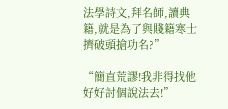法學詩文,拜名師,讀典籍,就是為了與賤籍寒士擠破頭搶功名?”

“簡直荒謬!我非得找他好好討個說法去!”